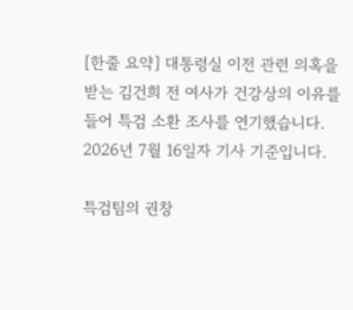[한줄 요약] 대통령실 이전 관련 의혹을 받는 김건희 전 여사가 건강상의 이유를 들어 특검 소환 조사를 연기했습니다.
2026년 7월 16일자 기사 기준입니다.

특검팀의 권창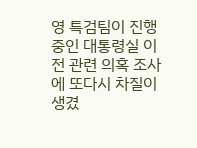영 특검팀이 진행 중인 대통령실 이전 관련 의혹 조사에 또다시 차질이 생겼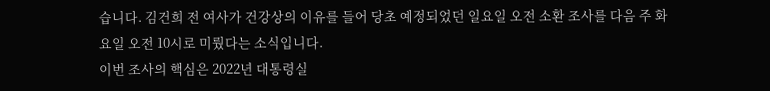습니다. 김건희 전 여사가 건강상의 이유를 들어 당초 예정되었던 일요일 오전 소환 조사를 다음 주 화요일 오전 10시로 미뤘다는 소식입니다.
이번 조사의 핵심은 2022년 대통령실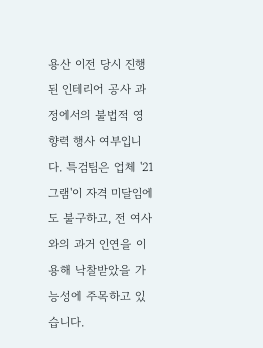용산 이전 당시 진행된 인테리어 공사 과정에서의 불법적 영향력 행사 여부입니다. 특검팀은 업체 '21 그램'이 자격 미달임에도 불구하고, 전 여사와의 과거 인연을 이용해 낙찰받았을 가능성에 주목하고 있습니다.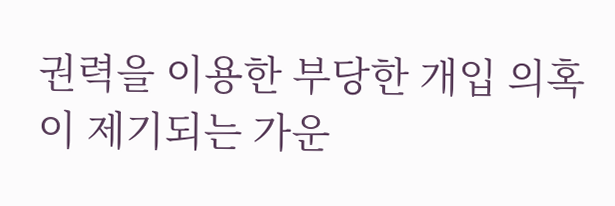권력을 이용한 부당한 개입 의혹이 제기되는 가운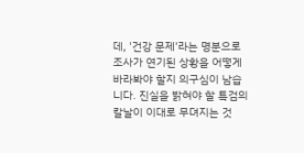데, '건강 문제'라는 명분으로 조사가 연기된 상황을 어떻게 바라봐야 할지 의구심이 남습니다. 진실을 밝혀야 할 특검의 칼날이 이대로 무뎌지는 것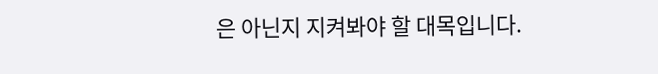은 아닌지 지켜봐야 할 대목입니다.